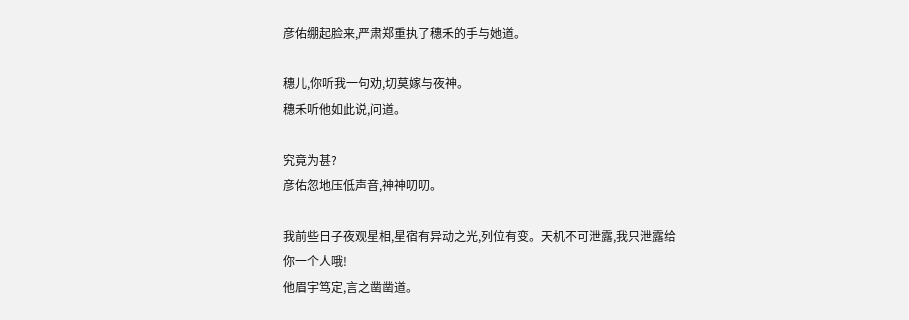彦佑绷起脸来,严肃郑重执了穗禾的手与她道。

穗儿,你听我一句劝,切莫嫁与夜神。
穗禾听他如此说,问道。

究竟为甚?
彦佑忽地压低声音,神神叨叨。

我前些日子夜观星相,星宿有异动之光,列位有变。天机不可泄露,我只泄露给你一个人哦!
他眉宇笃定,言之凿凿道。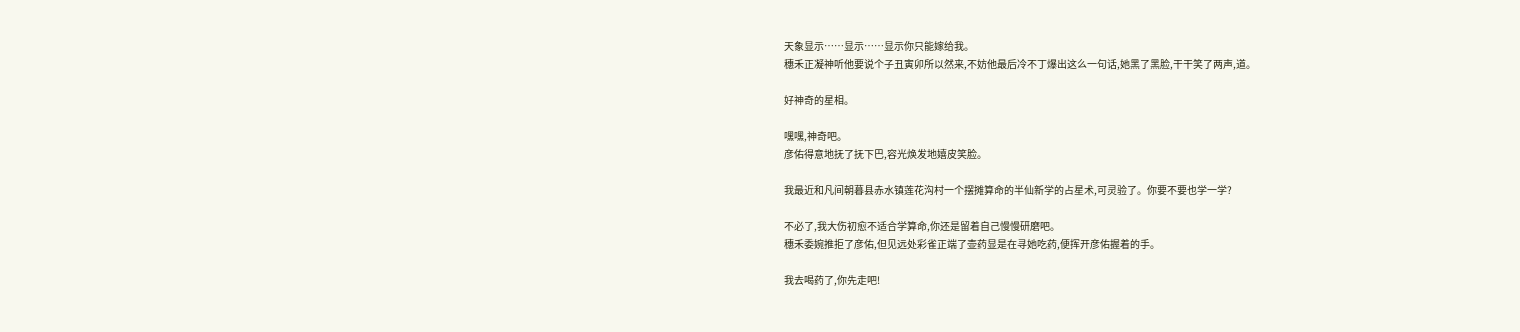天象显示……显示……显示你只能嫁给我。
穗禾正凝神听他要说个子丑寅卯所以然来,不妨他最后冷不丁爆出这么一句话,她黑了黑脸,干干笑了两声,道。

好神奇的星相。

嘿嘿,神奇吧。
彦佑得意地抚了抚下巴,容光焕发地嬉皮笑脸。

我最近和凡间朝暮县赤水镇莲花沟村一个摆摊算命的半仙新学的占星术,可灵验了。你要不要也学一学?

不必了,我大伤初愈不适合学算命,你还是留着自己慢慢研磨吧。
穗禾委婉推拒了彦佑,但见远处彩雀正端了壶药显是在寻她吃药,便挥开彦佑握着的手。

我去喝药了,你先走吧!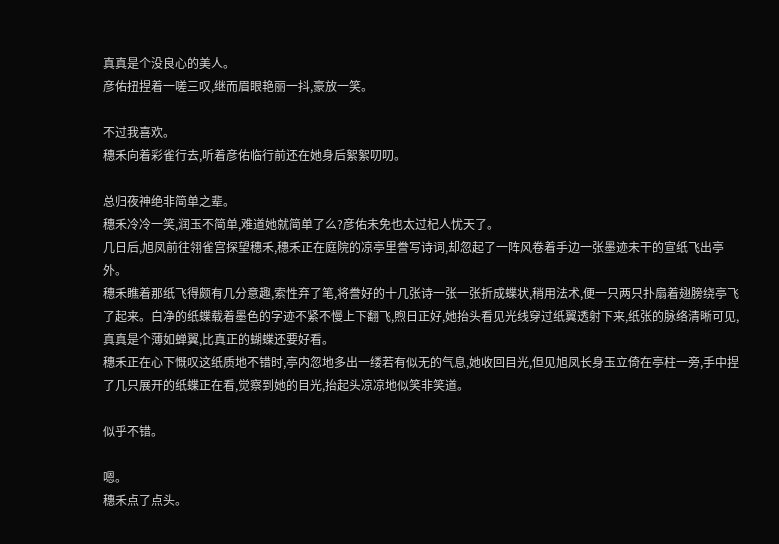真真是个没良心的美人。
彦佑扭捏着一嗟三叹,继而眉眼艳丽一抖,豪放一笑。

不过我喜欢。
穗禾向着彩雀行去,听着彦佑临行前还在她身后絮絮叨叨。

总归夜神绝非简单之辈。
穗禾冷冷一笑,润玉不简单,难道她就简单了么?彦佑未免也太过杞人忧天了。
几日后,旭凤前往翎雀宫探望穗禾,穗禾正在庭院的凉亭里誊写诗词,却忽起了一阵风卷着手边一张墨迹未干的宣纸飞出亭外。
穗禾瞧着那纸飞得颇有几分意趣,索性弃了笔,将誊好的十几张诗一张一张折成蝶状,稍用法术,便一只两只扑扇着翅膀绕亭飞了起来。白净的纸蝶载着墨色的字迹不紧不慢上下翻飞,煦日正好,她抬头看见光线穿过纸翼透射下来,纸张的脉络清晰可见,真真是个薄如蝉翼,比真正的蝴蝶还要好看。
穗禾正在心下慨叹这纸质地不错时,亭内忽地多出一缕若有似无的气息,她收回目光,但见旭凤长身玉立倚在亭柱一旁,手中捏了几只展开的纸蝶正在看,觉察到她的目光,抬起头凉凉地似笑非笑道。

似乎不错。

嗯。
穗禾点了点头。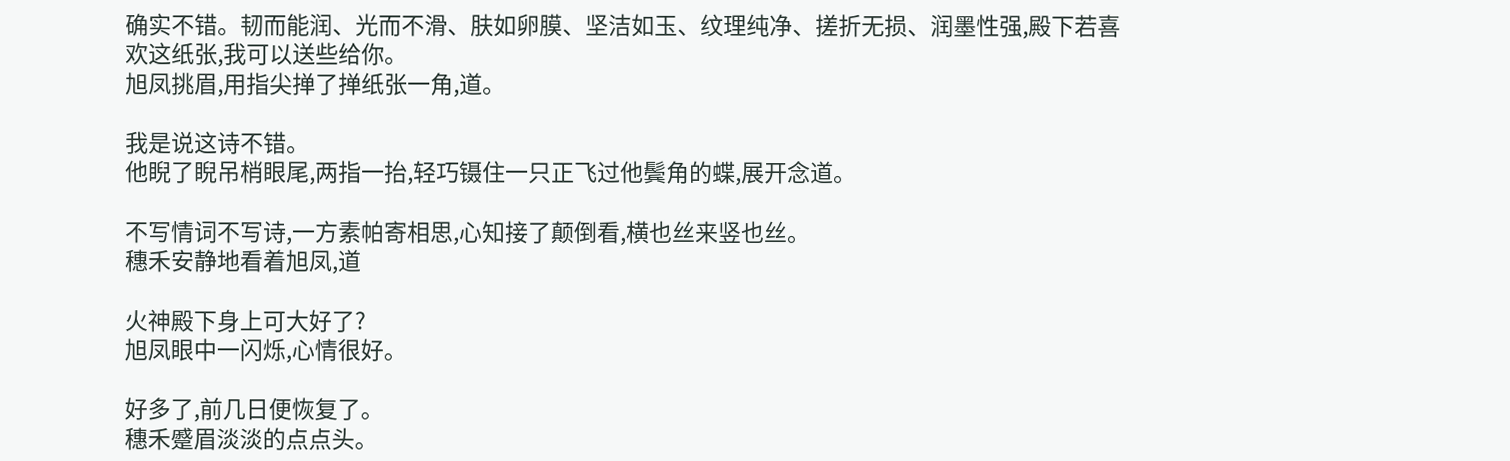确实不错。韧而能润、光而不滑、肤如卵膜、坚洁如玉、纹理纯净、搓折无损、润墨性强,殿下若喜欢这纸张,我可以送些给你。
旭凤挑眉,用指尖掸了掸纸张一角,道。

我是说这诗不错。
他睨了睨吊梢眼尾,两指一抬,轻巧镊住一只正飞过他鬓角的蝶,展开念道。

不写情词不写诗,一方素帕寄相思,心知接了颠倒看,横也丝来竖也丝。
穗禾安静地看着旭凤,道

火神殿下身上可大好了?
旭凤眼中一闪烁,心情很好。

好多了,前几日便恢复了。
穗禾蹙眉淡淡的点点头。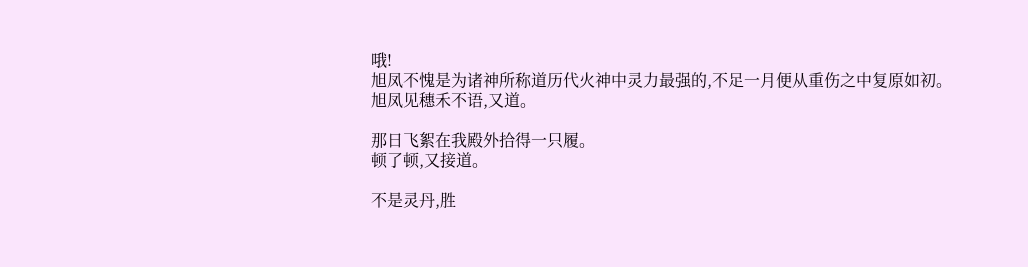哦!
旭凤不愧是为诸神所称道历代火神中灵力最强的,不足一月便从重伤之中复原如初。
旭凤见穗禾不语,又道。

那日飞絮在我殿外拾得一只履。
顿了顿,又接道。

不是灵丹,胜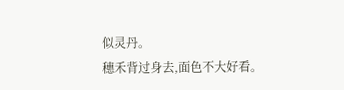似灵丹。
穗禾背过身去,面色不大好看。